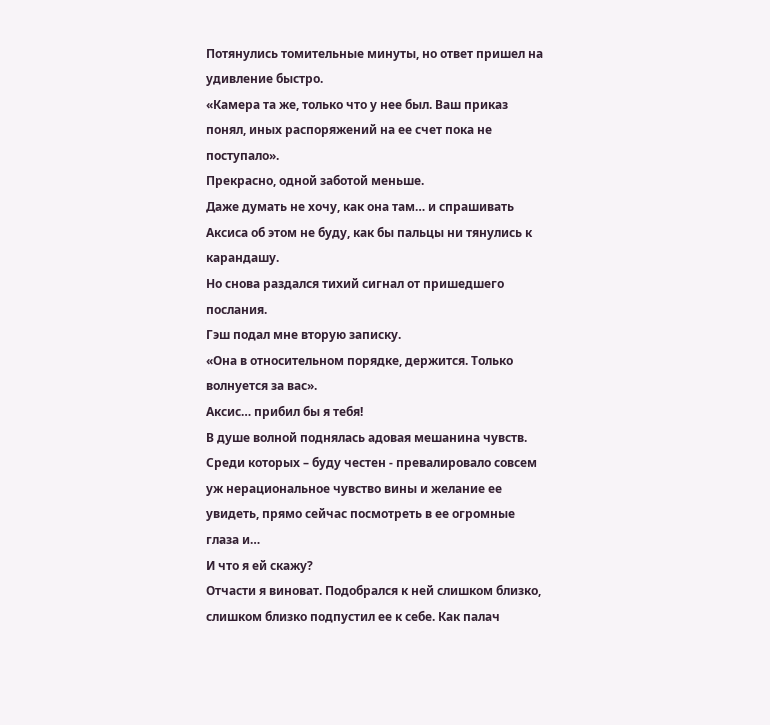Потянулись томительные минуты, но ответ пришел на удивление быстро.
«Камера та же, только что у нее был. Ваш приказ понял, иных распоряжений на ее счет пока не поступало».
Прекрасно, одной заботой меньше.
Даже думать не хочу, как она там… и спрашивать Аксиса об этом не буду, как бы пальцы ни тянулись к карандашу.
Но снова раздался тихий сигнал от пришедшего послания.
Гэш подал мне вторую записку.
«Она в относительном порядке, держится. Только волнуется за вас».
Аксис… прибил бы я тебя!
В душе волной поднялась адовая мешанина чувств.
Среди которых – буду честен - превалировало совсем уж нерациональное чувство вины и желание ее увидеть, прямо сейчас посмотреть в ее огромные глаза и…
И что я ей скажу?
Отчасти я виноват. Подобрался к ней слишком близко, слишком близко подпустил ее к себе. Как палач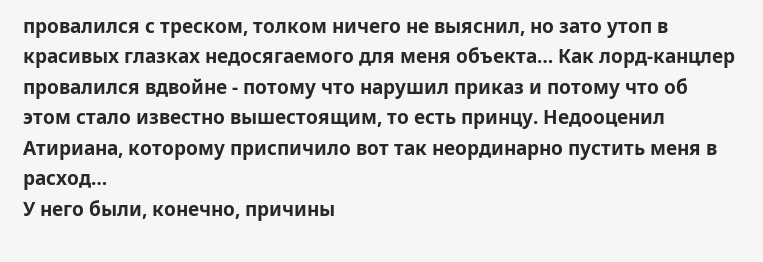провалился с треском, толком ничего не выяснил, но зато утоп в красивых глазках недосягаемого для меня объекта… Как лорд-канцлер провалился вдвойне - потому что нарушил приказ и потому что об этом стало известно вышестоящим, то есть принцу. Недооценил Атириана, которому приспичило вот так неординарно пустить меня в расход…
У него были, конечно, причины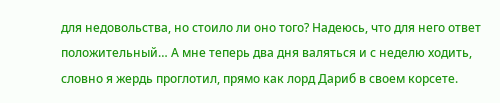для недовольства, но стоило ли оно того? Надеюсь, что для него ответ положительный… А мне теперь два дня валяться и с неделю ходить, словно я жердь проглотил, прямо как лорд Дариб в своем корсете.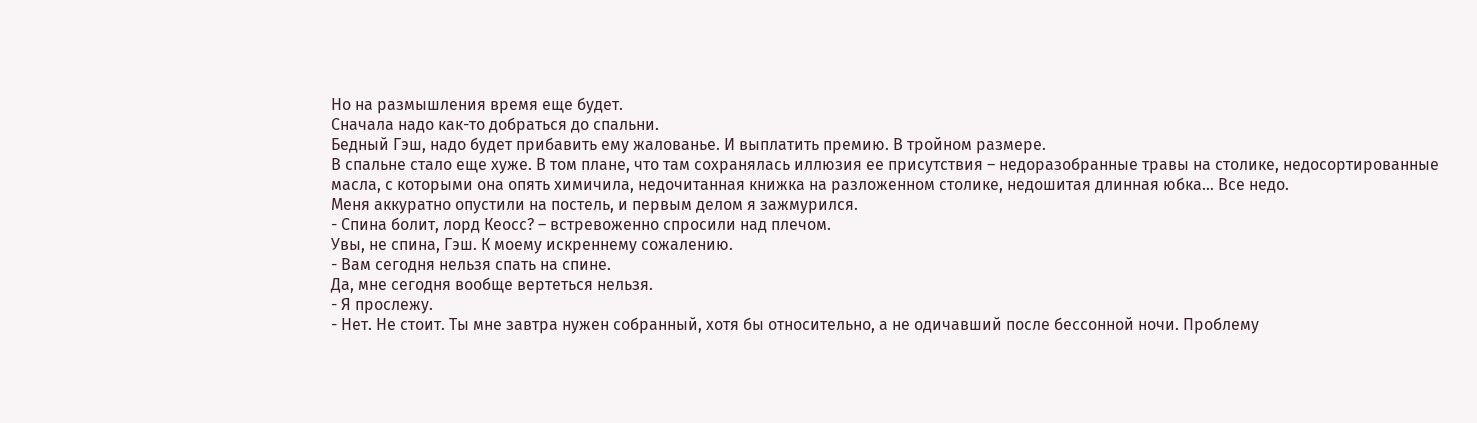Но на размышления время еще будет.
Сначала надо как-то добраться до спальни.
Бедный Гэш, надо будет прибавить ему жалованье. И выплатить премию. В тройном размере.
В спальне стало еще хуже. В том плане, что там сохранялась иллюзия ее присутствия – недоразобранные травы на столике, недосортированные масла, с которыми она опять химичила, недочитанная книжка на разложенном столике, недошитая длинная юбка… Все недо.
Меня аккуратно опустили на постель, и первым делом я зажмурился.
- Спина болит, лорд Кеосс? – встревоженно спросили над плечом.
Увы, не спина, Гэш. К моему искреннему сожалению.
- Вам сегодня нельзя спать на спине.
Да, мне сегодня вообще вертеться нельзя.
- Я прослежу.
- Нет. Не стоит. Ты мне завтра нужен собранный, хотя бы относительно, а не одичавший после бессонной ночи. Проблему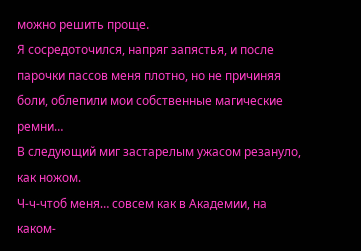можно решить проще.
Я сосредоточился, напряг запястья, и после парочки пассов меня плотно, но не причиняя боли, облепили мои собственные магические ремни…
В следующий миг застарелым ужасом резануло, как ножом.
Ч-ч-чтоб меня… совсем как в Академии, на каком-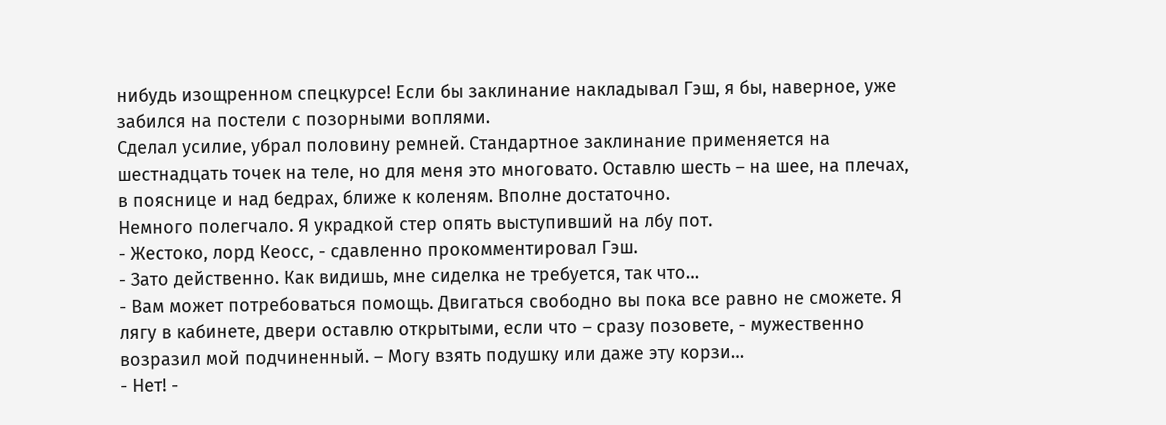нибудь изощренном спецкурсе! Если бы заклинание накладывал Гэш, я бы, наверное, уже забился на постели с позорными воплями.
Сделал усилие, убрал половину ремней. Стандартное заклинание применяется на шестнадцать точек на теле, но для меня это многовато. Оставлю шесть – на шее, на плечах, в пояснице и над бедрах, ближе к коленям. Вполне достаточно.
Немного полегчало. Я украдкой стер опять выступивший на лбу пот.
- Жестоко, лорд Кеосс, - сдавленно прокомментировал Гэш.
- Зато действенно. Как видишь, мне сиделка не требуется, так что…
- Вам может потребоваться помощь. Двигаться свободно вы пока все равно не сможете. Я лягу в кабинете, двери оставлю открытыми, если что – сразу позовете, - мужественно возразил мой подчиненный. – Могу взять подушку или даже эту корзи…
- Нет! -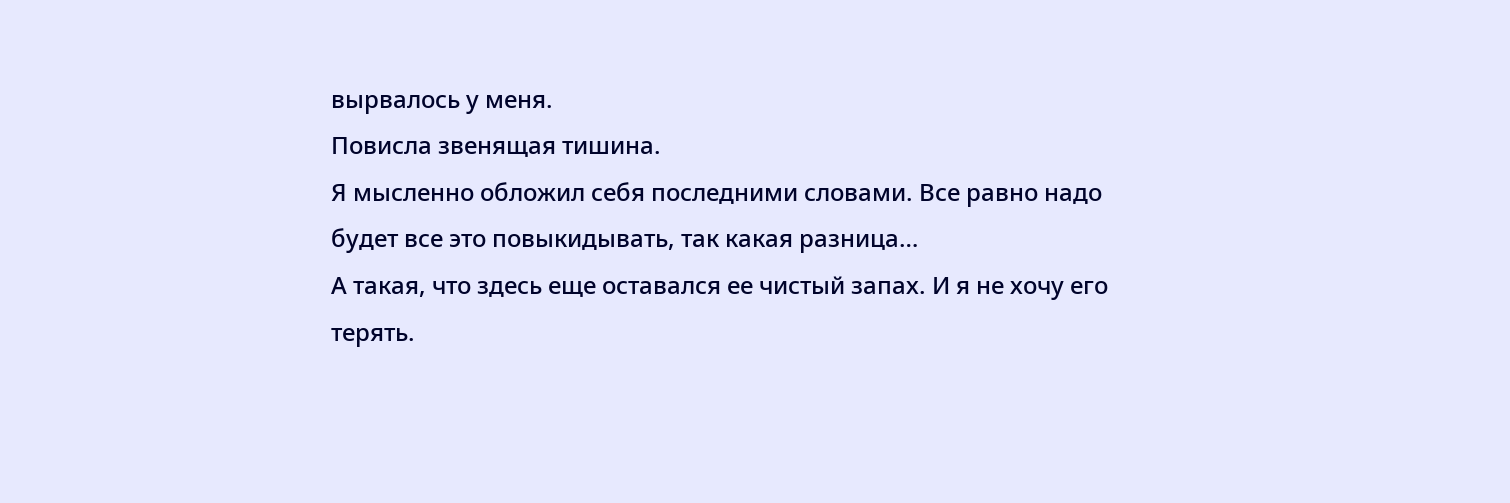вырвалось у меня.
Повисла звенящая тишина.
Я мысленно обложил себя последними словами. Все равно надо будет все это повыкидывать, так какая разница…
А такая, что здесь еще оставался ее чистый запах. И я не хочу его терять.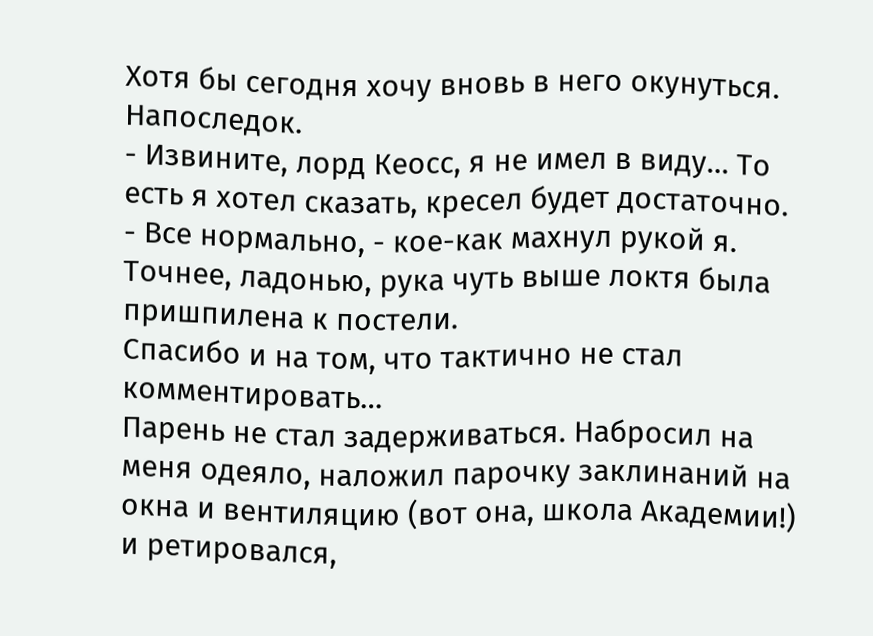Хотя бы сегодня хочу вновь в него окунуться. Напоследок.
- Извините, лорд Кеосс, я не имел в виду… То есть я хотел сказать, кресел будет достаточно.
- Все нормально, - кое-как махнул рукой я. Точнее, ладонью, рука чуть выше локтя была пришпилена к постели.
Спасибо и на том, что тактично не стал комментировать…
Парень не стал задерживаться. Набросил на меня одеяло, наложил парочку заклинаний на окна и вентиляцию (вот она, школа Академии!) и ретировался,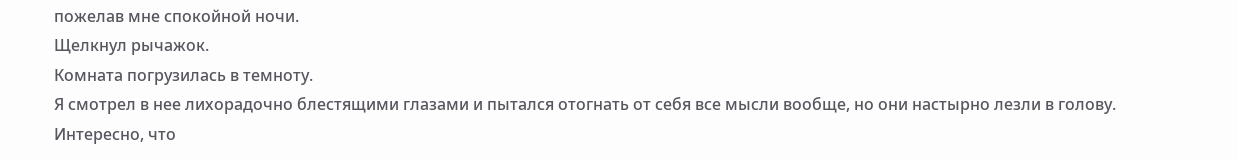пожелав мне спокойной ночи.
Щелкнул рычажок.
Комната погрузилась в темноту.
Я смотрел в нее лихорадочно блестящими глазами и пытался отогнать от себя все мысли вообще, но они настырно лезли в голову.
Интересно, что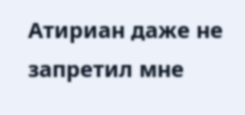Атириан даже не запретил мне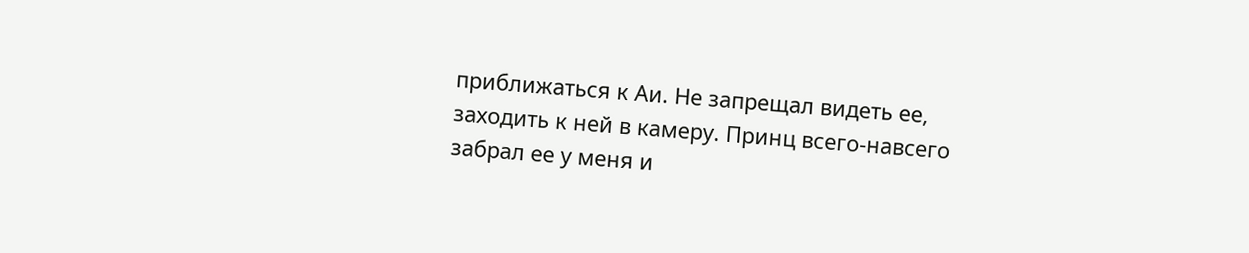приближаться к Аи. Не запрещал видеть ее, заходить к ней в камеру. Принц всего-навсего забрал ее у меня и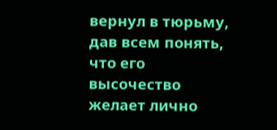вернул в тюрьму, дав всем понять, что его высочество желает лично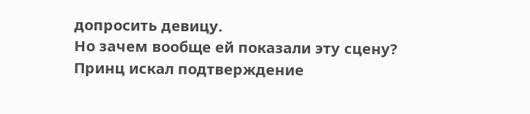допросить девицу.
Но зачем вообще ей показали эту сцену? Принц искал подтверждение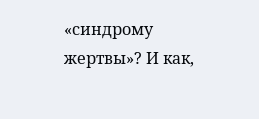«синдрому жертвы»? И как,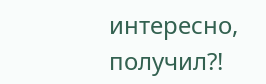интересно, получил?!